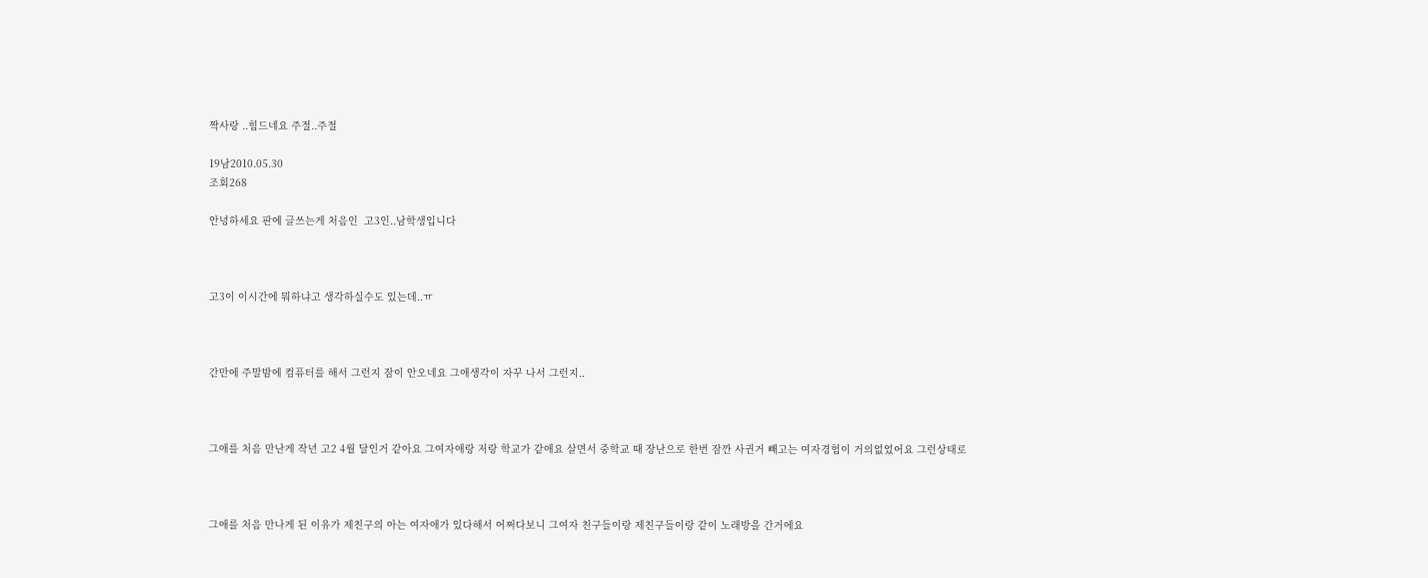짝사랑 ..힘드네요 주절..주절

19남2010.05.30
조회268

안녕하세요 판에 글쓰는게 처음인  고3인..남학생입니다



고3이 이시간에 뭐하냐고 생각하실수도 있는데..ㅠ



간만에 주말밤에 컴퓨터를 해서 그런지 잠이 안오네요 그애생각이 자꾸 나서 그런지..



그애를 처음 만난게 작년 고2 4월 달인거 같아요 그여자애랑 저랑 학교가 같애요 살면서 중학교 때 장난으로 한번 잠깐 사귄거 빼고는 여자경험이 거의없었어요 그런상태로



그애를 처음 만나게 된 이유가 제친구의 아는 여자애가 있다해서 어쩌다보니 그여자 친구들이랑 제친구들이랑 같이 노래방을 간거에요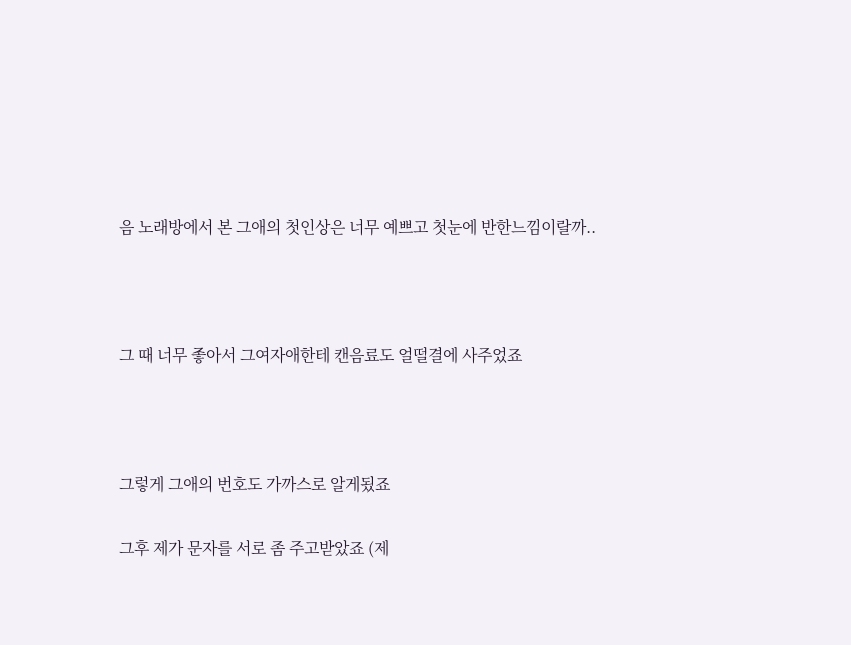음 노래방에서 본 그애의 첫인상은 너무 예쁘고 첫눈에 반한느낌이랄까..



그 때 너무 좋아서 그여자애한테 캔음료도 얼떨결에 사주었죠



그렇게 그애의 번호도 가까스로 알게됬죠

그후 제가 문자를 서로 좀 주고받았죠 (제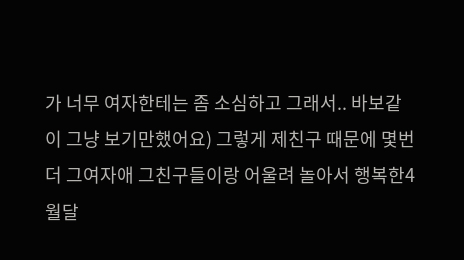가 너무 여자한테는 좀 소심하고 그래서.. 바보같이 그냥 보기만했어요) 그렇게 제친구 때문에 몇번더 그여자애 그친구들이랑 어울려 놀아서 행복한4월달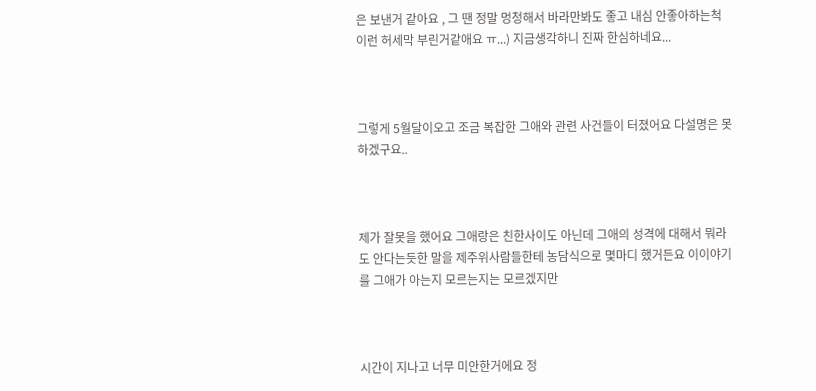은 보낸거 같아요 , 그 땐 정말 멍청해서 바라만봐도 좋고 내심 안좋아하는척 이런 허세막 부린거같애요 ㅠ...) 지금생각하니 진짜 한심하네요...



그렇게 5월달이오고 조금 복잡한 그애와 관련 사건들이 터졌어요 다설명은 못하겠구요..



제가 잘못을 했어요 그애랑은 친한사이도 아닌데 그애의 성격에 대해서 뭐라도 안다는듯한 말을 제주위사람들한테 농담식으로 몇마디 했거든요 이이야기를 그애가 아는지 모르는지는 모르겠지만



시간이 지나고 너무 미안한거에요 정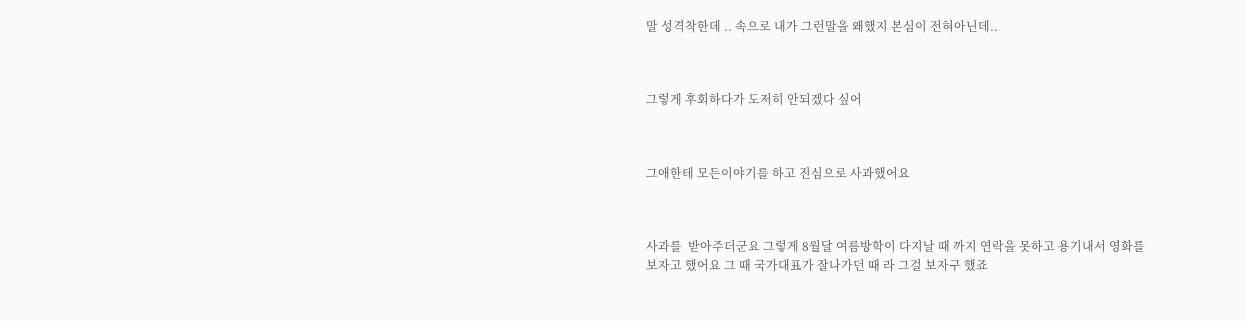말 성격착한데 .. 속으로 내가 그런말을 왜했지 본심이 전혀아닌데..



그렇게 후회하다가 도저히 안되겠다 싶어



그애한테 모든이야기를 하고 진심으로 사과했어요



사과를  받아주더군요 그렇게 8월달 여름방학이 다지날 때 까지 연락을 못하고 용기내서 영화를 보자고 했어요 그 때 국가대표가 잘나가던 때 라 그걸 보자구 했죠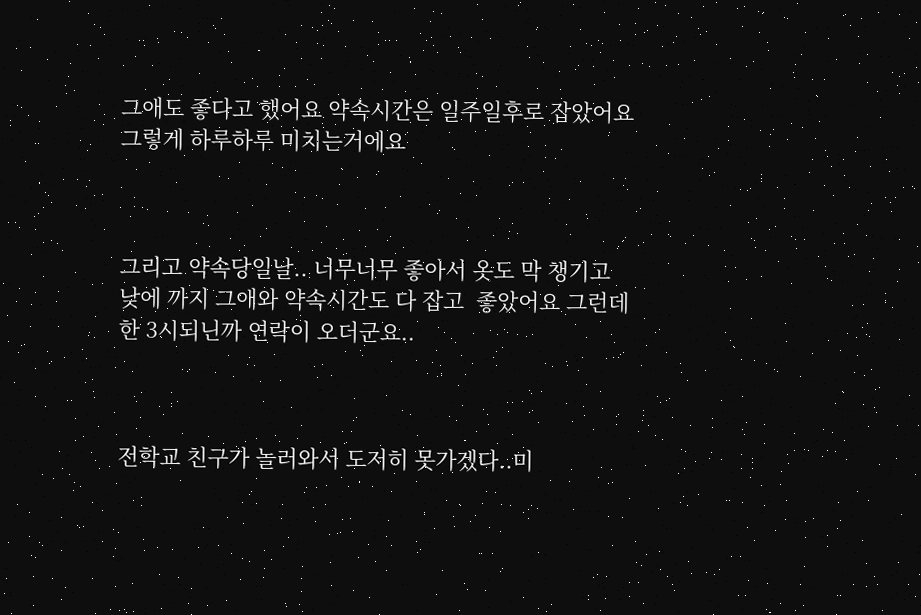그애도 좋다고 했어요 약속시간은 일주일후로 잡았어요 그렇게 하루하루 미치는거에요



그리고 약속당일날.. 너무너무 좋아서 옷도 막 챙기고 낮에 까지 그애와 약속시간도 다 잡고  좋았어요 그런데 한 3시되닌까 연락이 오더군요..



전학교 친구가 놀러와서 도저히 못가겠다..미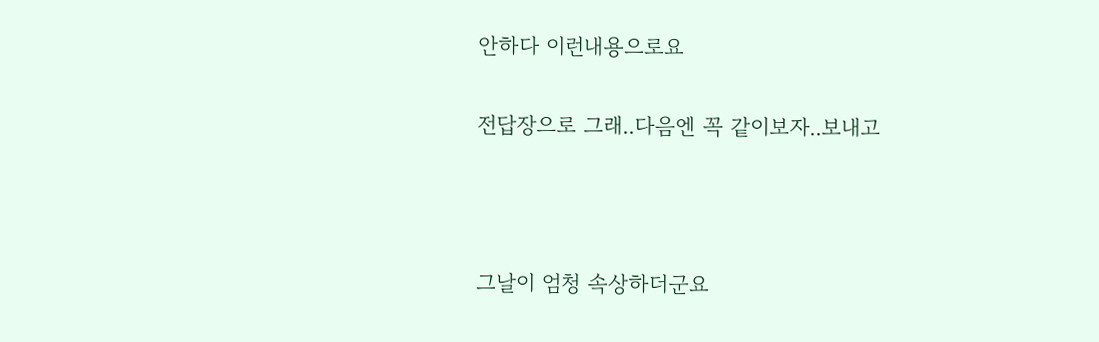안하다 이런내용으로요

전답장으로 그래..다음엔 꼭 같이보자..보내고



그날이 엄청 속상하더군요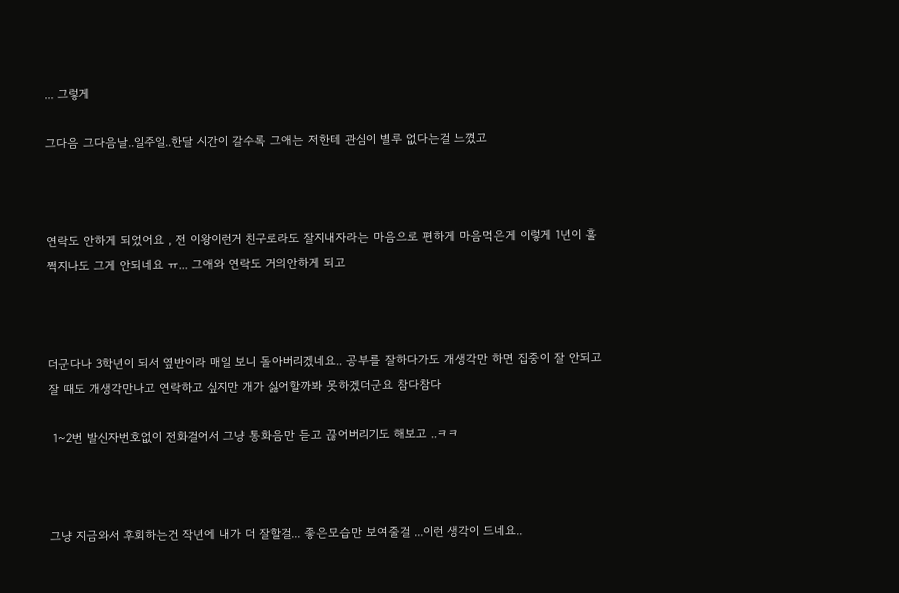... 그렇게

그다음 그다음날..일주일..한달 시간이 갈수록 그애는 저한테 관심이 별루 없다는걸 느꼈고



연락도 안하게 되었어요 , 전 이왕이런거 친구로라도 잘지내자라는 마음으로 편하게 마음먹은게 이렇게 1년이 훌쩍지나도 그게 안되네요 ㅠ... 그애와 연락도 거의안하게 되고



더군다나 3학년이 되서 옆반이라 매일 보니 돌아버리겠네요.. 공부를 잘하다가도 개생각만 하면 집중이 잘 안되고 잘 때도 개생각만나고 연락하고 싶지만 개가 싫어할까봐 못하겠더군요 참다참다

 1~2번 발신자번호없이 전화걸어서 그냥 통화음만 듣고 끊어버리기도 해보고 ..ㅋㅋ



그냥 지금와서 후회하는건 작년에 내가 더 잘할걸... 좋은모습만 보여줄걸 ...이런 생각이 드네요..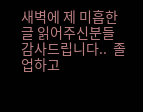새벽에 제 미흡한글 읽어주신분들 감사드립니다..  졸업하고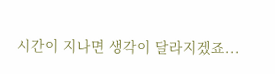시간이 지나면 생각이 달라지겠죠...